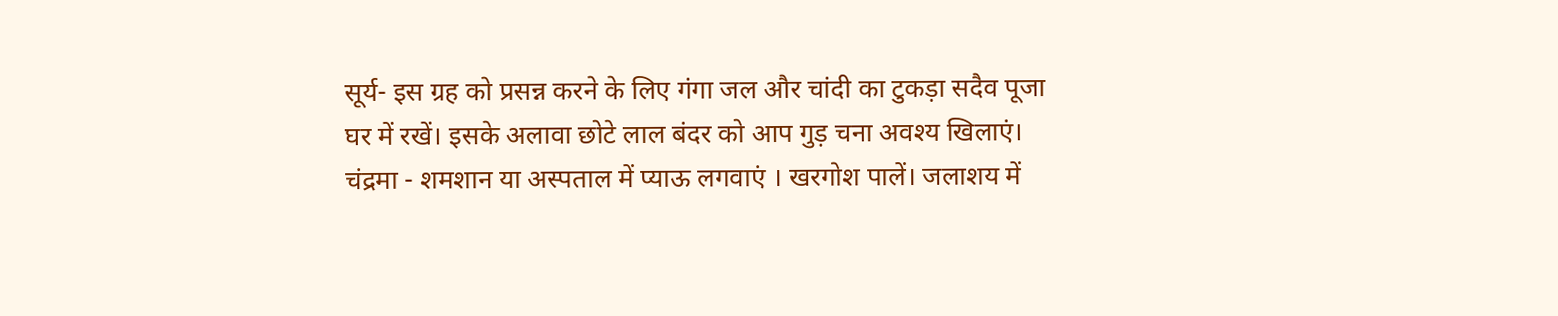सूर्य- इस ग्रह को प्रसन्न करने के लिए गंगा जल और चांदी का टुकड़ा सदैव पूजा घर में रखें। इसके अलावा छोटे लाल बंदर को आप गुड़ चना अवश्य खिलाएं।
चंद्रमा - शमशान या अस्पताल में प्याऊ लगवाएं । खरगोश पालें। जलाशय में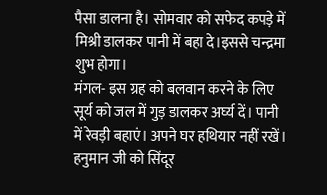पैसा डालना है। सोमवार को सफेद कपड़े में मिश्री डालकर पानी में बहा दे।इससे चन्द्रमा शुभ होगा।
मंगल- इस ग्रह को बलवान करने के लिए सूर्य को जल में गुड़ डालकर अर्घ्य दें। पानी में रेवड़ी बहाएं। अपने घर हथियार नहीं रखें। हनुमान जी को सिंदूर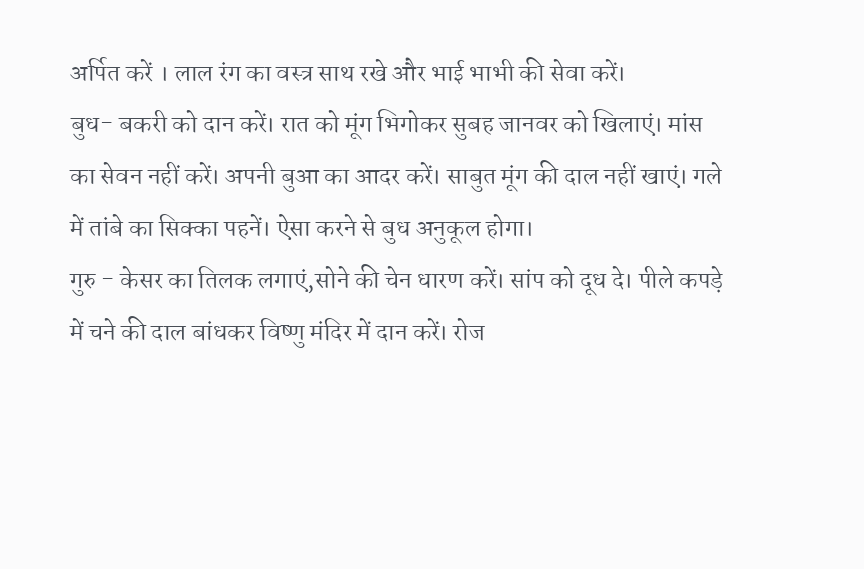अर्पित करें । लाल रंग का वस्त्र साथ रखे और भाई भाभी की सेवा करें।
बुध- बकरी को दान करें। रात को मूंग भिगोकर सुबह जानवर को खिलाएं। मांस का सेवन नहीं करें। अपनी बुआ का आदर करें। साबुत मूंग की दाल नहीं खाएं। गले में तांबे का सिक्का पहनें। ऐसा करने से बुध अनुकूल होगा।
गुरु - केसर का तिलक लगाएं,सोने की चेन धारण करें। सांप को दूध दे। पीले कपड़े में चने की दाल बांधकर विष्णु मंदिर में दान करें। रोज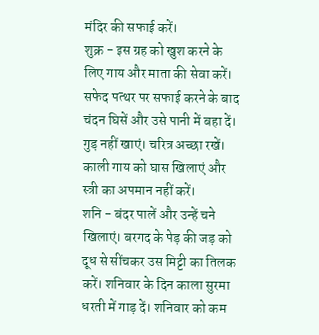मंदिर की सफाई करें।
शुक्र - इस ग्रह को खुश करने के लिए गाय और माता की सेवा करें। सफेद पत्थर पर सफाई करने के बाद चंदन घिसें और उसे पानी में बहा दें। गुड़ नहीं खाएं। चरित्र अच्छा रखें। काली गाय को घास खिलाएं और स्त्री का अपमान नहीं करें।
शनि - बंदर पालें और उन्हें चने खिलाएं। बरगद के पेड़ की जड़ को दूध से सींचकर उस मिट्टी का तिलक करें। शनिवार के दिन काला सुरमा धरती में गाड़ दें। शनिवार को कम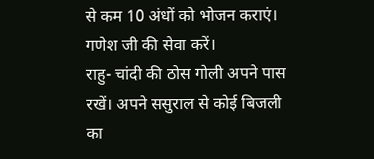से कम 10 अंधों को भोजन कराएं। गणेश जी की सेवा करें।
राहु- चांदी की ठोस गोली अपने पास रखें। अपने ससुराल से कोई बिजली का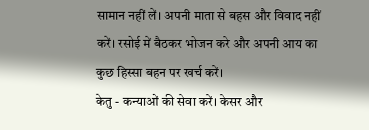सामान नहीं लें। अपनी माता से बहस और विवाद नहीं करें। रसोई में बैठकर भोजन करे और अपनी आय का कुछ हिस्सा बहन पर खर्च करें।
केतु - कन्याओं की सेवा करें। केसर और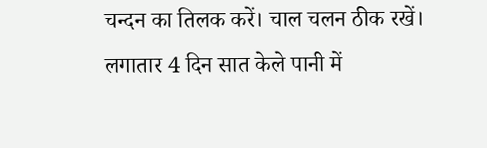चन्दन का तिलक करें। चाल चलन ठीक रखें। लगातार 4 दिन सात केले पानी में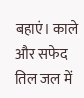बहाएं। काले और सफेद तिल जल में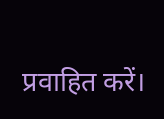प्रवाहित करें।